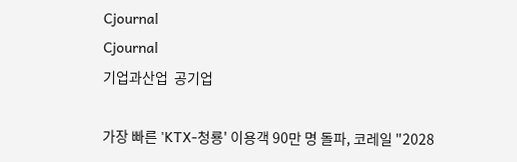Cjournal
Cjournal
기업과산업  공기업

가장 빠른 'KTX-청룡' 이용객 90만 명 돌파, 코레일 "2028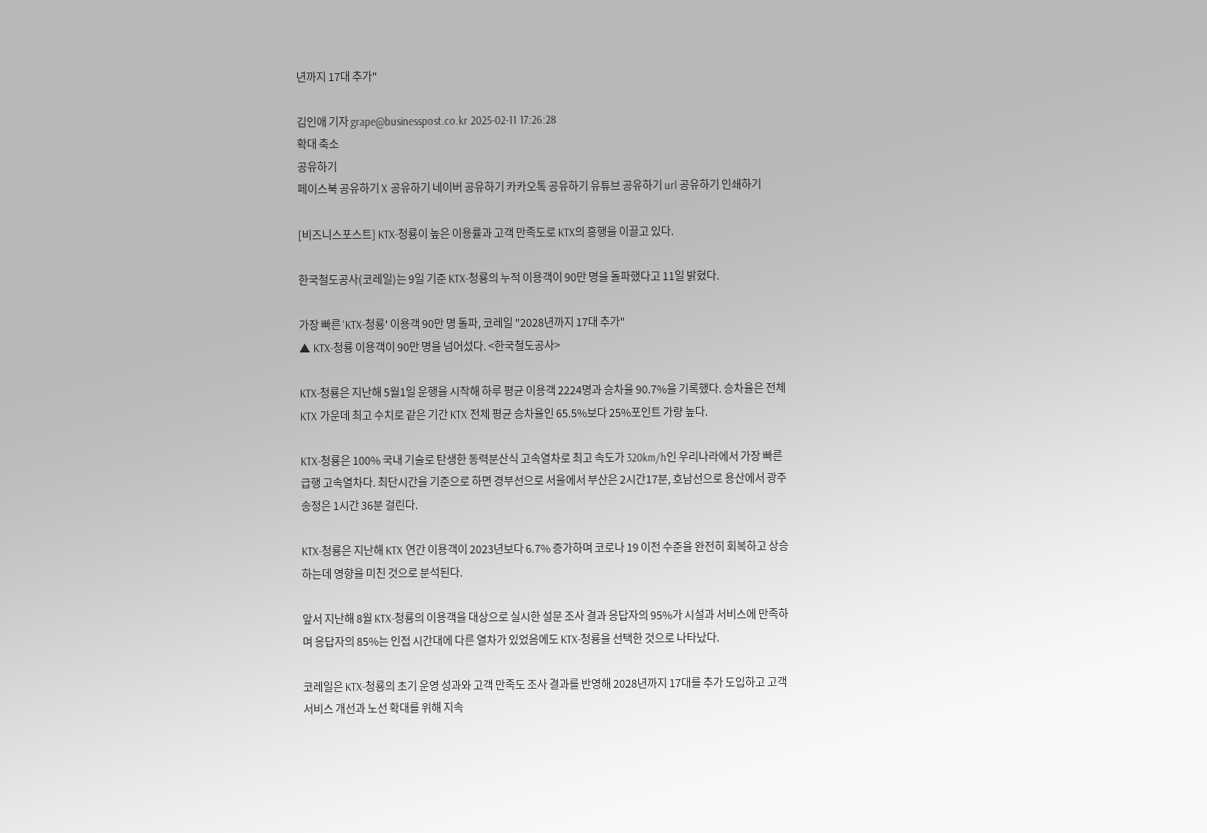년까지 17대 추가"

김인애 기자 grape@businesspost.co.kr 2025-02-11 17:26:28
확대 축소
공유하기
페이스북 공유하기 X 공유하기 네이버 공유하기 카카오톡 공유하기 유튜브 공유하기 url 공유하기 인쇄하기

[비즈니스포스트] KTX-청룡이 높은 이용률과 고객 만족도로 KTX의 흥행을 이끌고 있다.

한국철도공사(코레일)는 9일 기준 KTX-청룡의 누적 이용객이 90만 명을 돌파했다고 11일 밝혔다.

가장 빠른 'KTX-청룡' 이용객 90만 명 돌파, 코레일 "2028년까지 17대 추가"
▲ KTX-청룡 이용객이 90만 명을 넘어섰다. <한국철도공사>

KTX-청룡은 지난해 5월1일 운행을 시작해 하루 평균 이용객 2224명과 승차율 90.7%을 기록했다. 승차율은 전체 KTX 가운데 최고 수치로 같은 기간 KTX 전체 평균 승차율인 65.5%보다 25%포인트 가량 높다.

KTX-청룡은 100% 국내 기술로 탄생한 동력분산식 고속열차로 최고 속도가 320km/h인 우리나라에서 가장 빠른 급행 고속열차다. 최단시간을 기준으로 하면 경부선으로 서울에서 부산은 2시간17분, 호남선으로 용산에서 광주송정은 1시간 36분 걸린다.

KTX-청룡은 지난해 KTX 연간 이용객이 2023년보다 6.7% 증가하며 코로나 19 이전 수준을 완전히 회복하고 상승하는데 영향을 미친 것으로 분석된다.

앞서 지난해 8월 KTX-청룡의 이용객을 대상으로 실시한 설문 조사 결과 응답자의 95%가 시설과 서비스에 만족하며 응답자의 85%는 인접 시간대에 다른 열차가 있었음에도 KTX-청룡을 선택한 것으로 나타났다.

코레일은 KTX-청룡의 초기 운영 성과와 고객 만족도 조사 결과를 반영해 2028년까지 17대를 추가 도입하고 고객 서비스 개선과 노선 확대를 위해 지속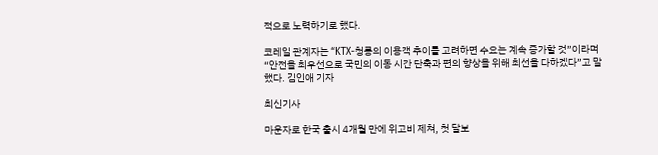적으로 노력하기로 했다.

코레일 관계자는 “KTX-청룡의 이용객 추이를 고려하면 수요는 계속 증가할 것”이라며 “안전을 최우선으로 국민의 이동 시간 단축과 편의 향상을 위해 최선을 다하겠다”고 말했다. 김인애 기자

최신기사

마운자로 한국 출시 4개월 만에 위고비 제쳐, 첫 달보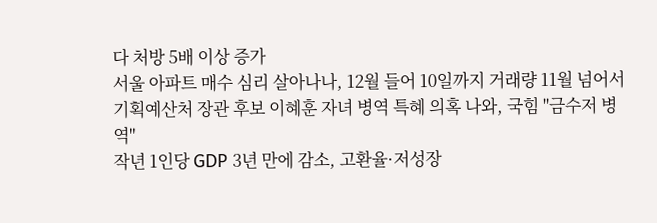다 처방 5배 이상 증가
서울 아파트 매수 심리 살아나나, 12월 들어 10일까지 거래량 11월 넘어서
기획예산처 장관 후보 이혜훈 자녀 병역 특혜 의혹 나와, 국힘 "금수저 병역"
작년 1인당 GDP 3년 만에 감소, 고환율·저성장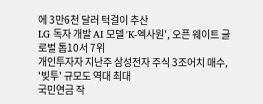에 3만6천 달러 턱걸이 추산
LG 독자 개발 AI 모델 'K-엑사원', 오픈 웨이트 글로벌 톱10서 7위
개인투자자 지난주 삼성전자 주식 3조어치 매수, '빚투' 규모도 역대 최대
국민연금 작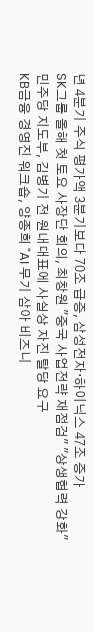년 4분기 주식 평가액 3분기보다 70조 급증, 삼성전자·하이닉스 47조 증가
SK그룹 올해 첫 토요 사장단 회의, 최창원 "중국 사업전략 재점검" "상생협력 강화"
민주당 지도부, 김병기 전 원내대표에 사실상 자진 탈당 요구
KB금융 경영진 워크숍, 양종희 "AI 무기 삼아 비즈니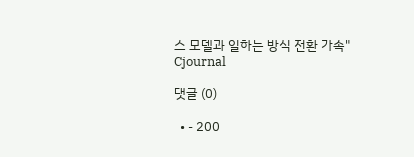스 모델과 일하는 방식 전환 가속"
Cjournal

댓글 (0)

  • - 200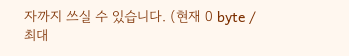자까지 쓰실 수 있습니다. (현재 0 byte / 최대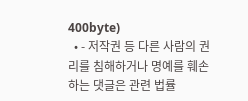400byte)
  • - 저작권 등 다른 사람의 권리를 침해하거나 명예를 훼손하는 댓글은 관련 법률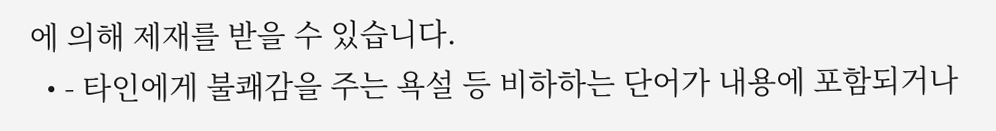에 의해 제재를 받을 수 있습니다.
  • - 타인에게 불쾌감을 주는 욕설 등 비하하는 단어가 내용에 포함되거나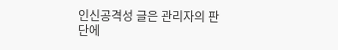인신공격성 글은 관리자의 판단에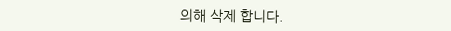의해 삭제 합니다.